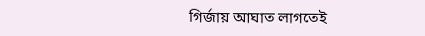গির্জায় আঘাত লাগতেই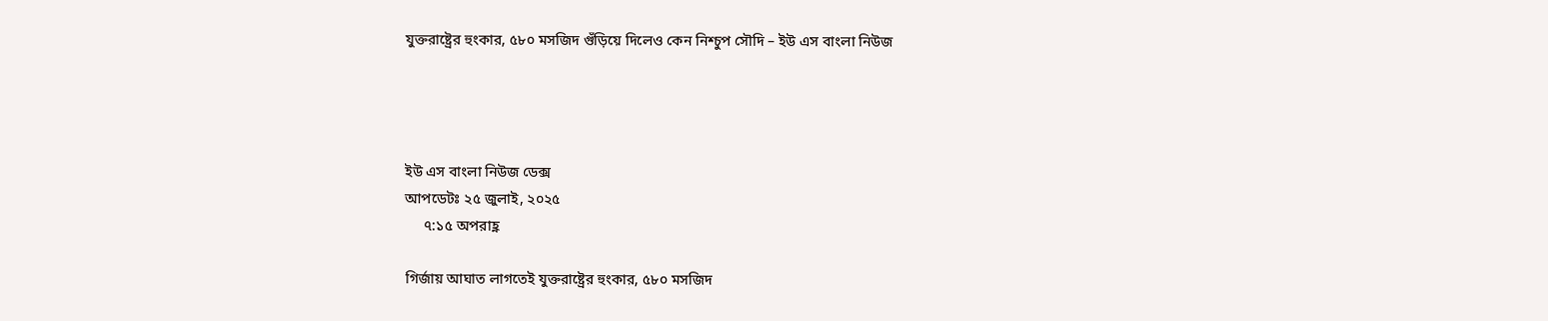যুক্তরাষ্ট্রের হুংকার, ৫৮০ মসজিদ গুঁড়িয়ে দিলেও কেন নিশ্চুপ সৌদি – ইউ এস বাংলা নিউজ




ইউ এস বাংলা নিউজ ডেক্স
আপডেটঃ ২৫ জুলাই, ২০২৫
     ৭:১৫ অপরাহ্ণ

গির্জায় আঘাত লাগতেই যুক্তরাষ্ট্রের হুংকার, ৫৮০ মসজিদ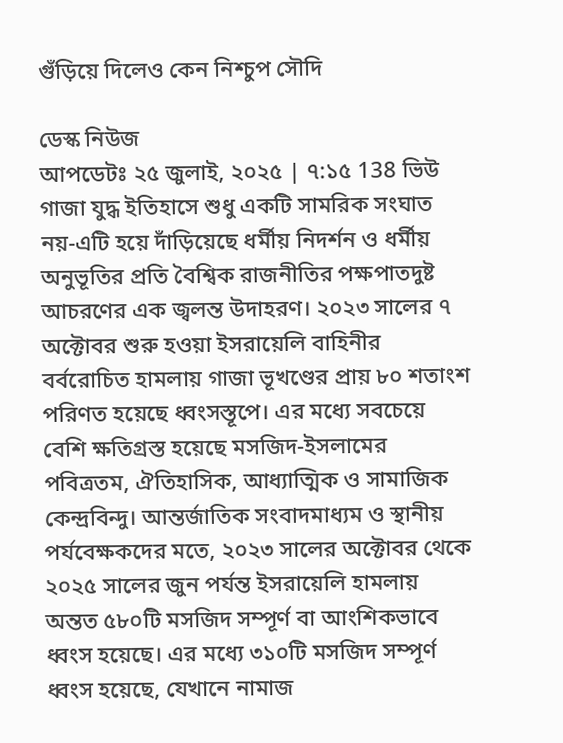গুঁড়িয়ে দিলেও কেন নিশ্চুপ সৌদি

ডেস্ক নিউজ
আপডেটঃ ২৫ জুলাই, ২০২৫ | ৭:১৫ 138 ভিউ
গাজা যুদ্ধ ইতিহাসে শুধু একটি সামরিক সংঘাত নয়-এটি হয়ে দাঁড়িয়েছে ধর্মীয় নিদর্শন ও ধর্মীয় অনুভূতির প্রতি বৈশ্বিক রাজনীতির পক্ষপাতদুষ্ট আচরণের এক জ্বলন্ত উদাহরণ। ২০২৩ সালের ৭ অক্টোবর শুরু হওয়া ইসরায়েলি বাহিনীর বর্বরোচিত হামলায় গাজা ভূখণ্ডের প্রায় ৮০ শতাংশ পরিণত হয়েছে ধ্বংসস্তূপে। এর মধ্যে সবচেয়ে বেশি ক্ষতিগ্রস্ত হয়েছে মসজিদ-ইসলামের পবিত্রতম, ঐতিহাসিক, আধ্যাত্মিক ও সামাজিক কেন্দ্রবিন্দু। আন্তর্জাতিক সংবাদমাধ্যম ও স্থানীয় পর্যবেক্ষকদের মতে, ২০২৩ সালের অক্টোবর থেকে ২০২৫ সালের জুন পর্যন্ত ইসরায়েলি হামলায় অন্তত ৫৮০টি মসজিদ সম্পূর্ণ বা আংশিকভাবে ধ্বংস হয়েছে। এর মধ্যে ৩১০টি মসজিদ সম্পূর্ণ ধ্বংস হয়েছে, যেখানে নামাজ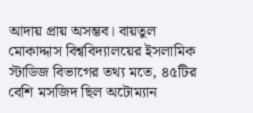আদায় প্রায় অসম্ভব। বায়তুল মোকাদ্দাস বিশ্ববিদ্যালয়ের ইসলামিক স্টাডিজ বিভাগের তথ্য মতে, ৪৫টির বেশি মসজিদ ছিল অটোম্যান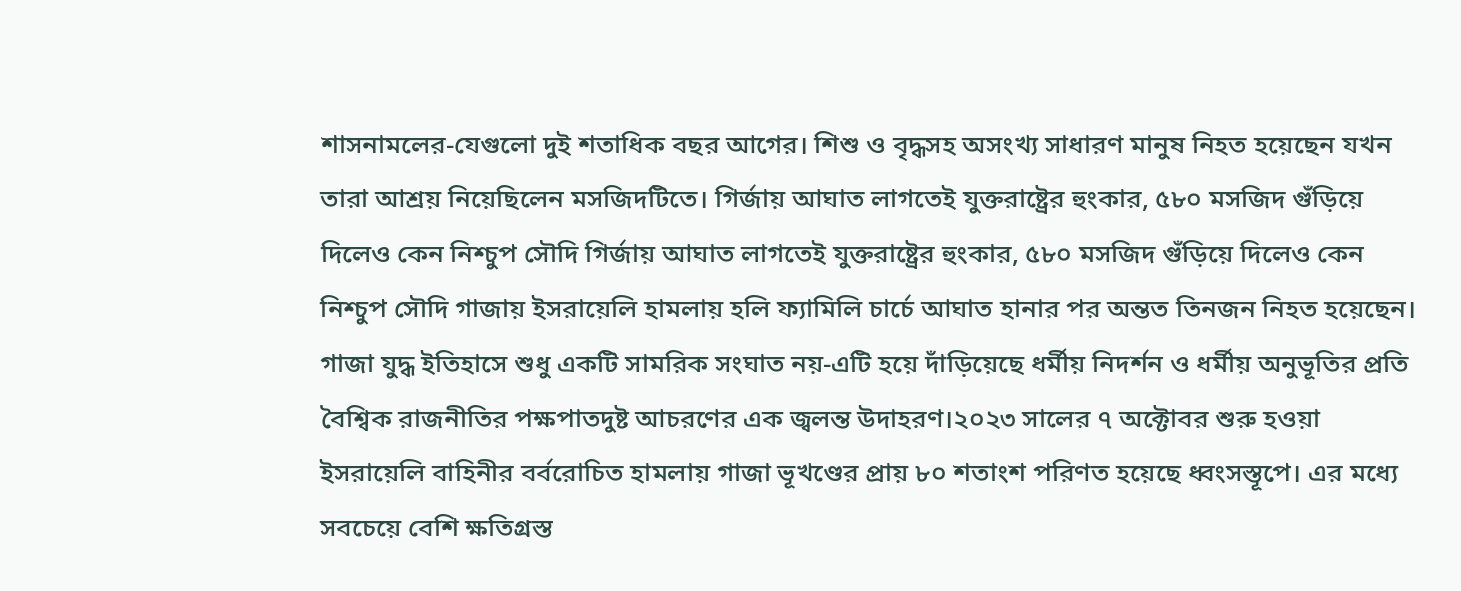শাসনামলের-যেগুলো দুই শতাধিক বছর আগের। শিশু ও বৃদ্ধসহ অসংখ্য সাধারণ মানুষ নিহত হয়েছেন যখন তারা আশ্রয় নিয়েছিলেন মসজিদটিতে। গির্জায় আঘাত লাগতেই যুক্তরাষ্ট্রের হুংকার, ৫৮০ মসজিদ গুঁড়িয়ে দিলেও কেন নিশ্চুপ সৌদি গির্জায় আঘাত লাগতেই যুক্তরাষ্ট্রের হুংকার, ৫৮০ মসজিদ গুঁড়িয়ে দিলেও কেন নিশ্চুপ সৌদি গাজায় ইসরায়েলি হামলায় হলি ফ্যামিলি চার্চে আঘাত হানার পর অন্তত তিনজন নিহত হয়েছেন। গাজা যুদ্ধ ইতিহাসে শুধু একটি সামরিক সংঘাত নয়-এটি হয়ে দাঁড়িয়েছে ধর্মীয় নিদর্শন ও ধর্মীয় অনুভূতির প্রতি বৈশ্বিক রাজনীতির পক্ষপাতদুষ্ট আচরণের এক জ্বলন্ত উদাহরণ।২০২৩ সালের ৭ অক্টোবর শুরু হওয়া ইসরায়েলি বাহিনীর বর্বরোচিত হামলায় গাজা ভূখণ্ডের প্রায় ৮০ শতাংশ পরিণত হয়েছে ধ্বংসস্তূপে। এর মধ্যে সবচেয়ে বেশি ক্ষতিগ্রস্ত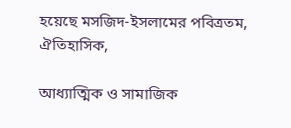হয়েছে মসজিদ-ইসলামের পবিত্রতম, ঐতিহাসিক,

আধ্যাত্মিক ও সামাজিক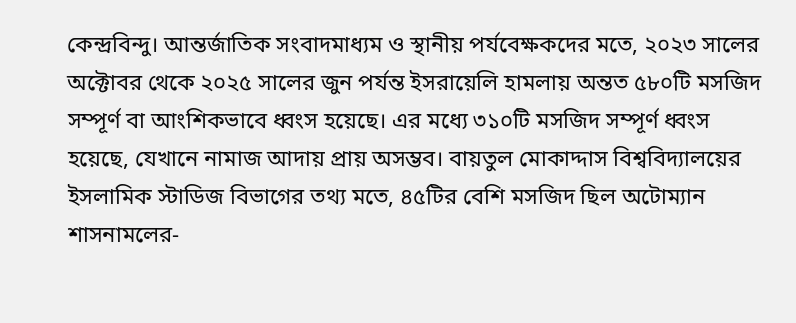কেন্দ্রবিন্দু। আন্তর্জাতিক সংবাদমাধ্যম ও স্থানীয় পর্যবেক্ষকদের মতে, ২০২৩ সালের অক্টোবর থেকে ২০২৫ সালের জুন পর্যন্ত ইসরায়েলি হামলায় অন্তত ৫৮০টি মসজিদ সম্পূর্ণ বা আংশিকভাবে ধ্বংস হয়েছে। এর মধ্যে ৩১০টি মসজিদ সম্পূর্ণ ধ্বংস হয়েছে, যেখানে নামাজ আদায় প্রায় অসম্ভব। বায়তুল মোকাদ্দাস বিশ্ববিদ্যালয়ের ইসলামিক স্টাডিজ বিভাগের তথ্য মতে, ৪৫টির বেশি মসজিদ ছিল অটোম্যান শাসনামলের-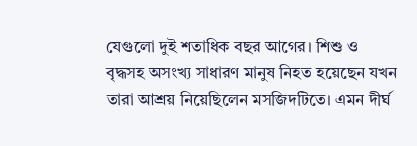যেগুলো দুই শতাধিক বছর আগের। শিশু ও বৃদ্ধসহ অসংখ্য সাধারণ মানুষ নিহত হয়েছেন যখন তারা আশ্রয় নিয়েছিলেন মসজিদটিতে। এমন দীর্ঘ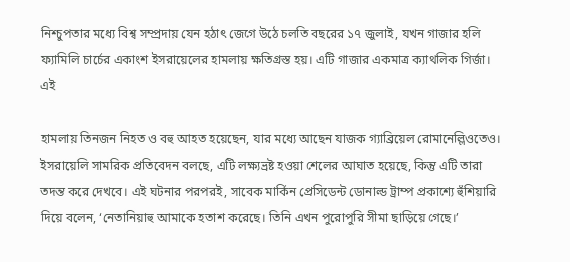নিশ্চুপতার মধ্যে বিশ্ব সম্প্রদায় যেন হঠাৎ জেগে উঠে চলতি বছরের ১৭ জুলাই, যখন গাজার হলি ফ্যামিলি চার্চের একাংশ ইসরায়েলের হামলায় ক্ষতিগ্রস্ত হয়। এটি গাজার একমাত্র ক্যাথলিক গির্জা। এই

হামলায় তিনজন নিহত ও বহু আহত হয়েছেন, যার মধ্যে আছেন যাজক গ্যাব্রিয়েল রোমানেল্লিওতেও। ইসরায়েলি সামরিক প্রতিবেদন বলছে, এটি লক্ষ্যভ্রষ্ট হওয়া শেলের আঘাত হয়েছে, কিন্তু এটি তারা তদন্ত করে দেখবে। এই ঘটনার পরপরই, সাবেক মার্কিন প্রেসিডেন্ট ডোনাল্ড ট্রাম্প প্রকাশ্যে হুঁশিয়ারি দিয়ে বলেন, ‘নেতানিয়াহু আমাকে হতাশ করেছে। তিনি এখন পুরোপুরি সীমা ছাড়িয়ে গেছে।’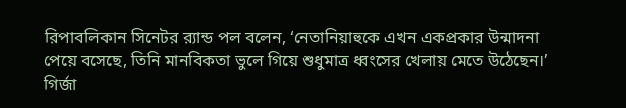রিপাবলিকান সিনেটর র‍্যান্ড পল বলেন, ‘নেতানিয়াহুকে এখন একপ্রকার উন্মাদনা পেয়ে বসেছে, তিনি মানবিকতা ভুলে গিয়ে শুধুমাত্র ধ্বংসের খেলায় মেতে উঠেছেন।’ গির্জা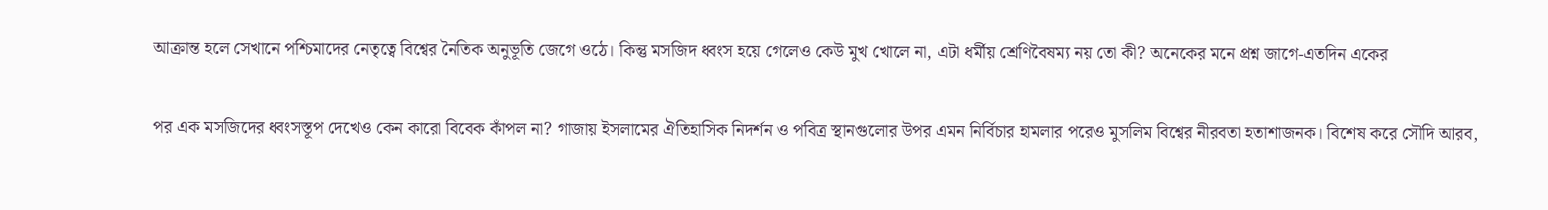আক্রান্ত হলে সেখানে পশ্চিমাদের নেতৃত্বে বিশ্বের নৈতিক অনুভূতি জেগে ওঠে। কিন্তু মসজিদ ধ্বংস হয়ে গেলেও কেউ মুখ খোলে না, এটা ধর্মীয় শ্রেণিবৈষম্য নয় তো কী? অনেকের মনে প্রশ্ন জাগে-এতদিন একের

পর এক মসজিদের ধ্বংসস্তূপ দেখেও কেন কারো বিবেক কাঁপল না? গাজায় ইসলামের ঐতিহাসিক নিদর্শন ও পবিত্র স্থানগুলোর উপর এমন নির্বিচার হামলার পরেও মুসলিম বিশ্বের নীরবতা হতাশাজনক। বিশেষ করে সৌদি আরব,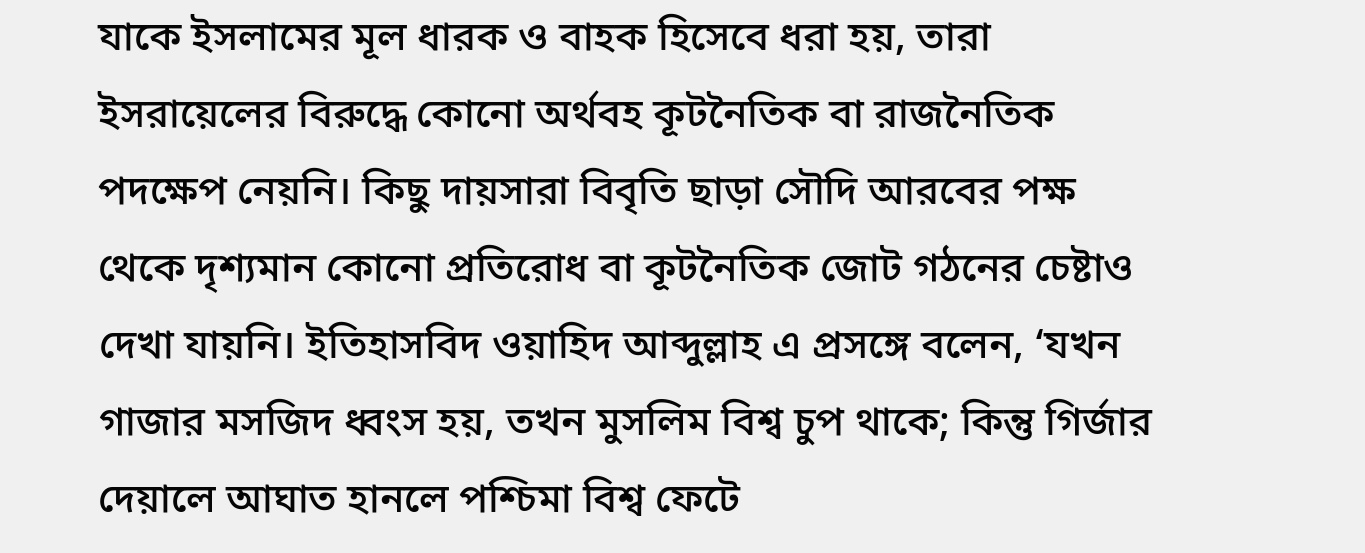যাকে ইসলামের মূল ধারক ও বাহক হিসেবে ধরা হয়, তারা ইসরায়েলের বিরুদ্ধে কোনো অর্থবহ কূটনৈতিক বা রাজনৈতিক পদক্ষেপ নেয়নি। কিছু দায়সারা বিবৃতি ছাড়া সৌদি আরবের পক্ষ থেকে দৃশ্যমান কোনো প্রতিরোধ বা কূটনৈতিক জোট গঠনের চেষ্টাও দেখা যায়নি। ইতিহাসবিদ ওয়াহিদ আব্দুল্লাহ এ প্রসঙ্গে বলেন, ‘যখন গাজার মসজিদ ধ্বংস হয়, তখন মুসলিম বিশ্ব চুপ থাকে; কিন্তু গির্জার দেয়ালে আঘাত হানলে পশ্চিমা বিশ্ব ফেটে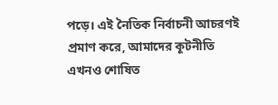পড়ে। এই নৈতিক নির্বাচনী আচরণই প্রমাণ করে, আমাদের কূটনীতি এখনও শোষিত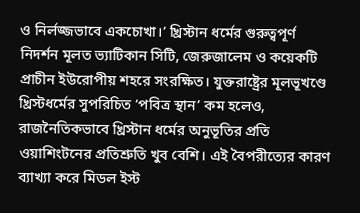ও নির্লজ্জভাবে একচোখা।’ খ্রিস্টান ধর্মের গুরুত্বপূর্ণ নিদর্শন মূলত ভ্যাটিকান সিটি, জেরুজালেম ও কয়েকটি প্রাচীন ইউরোপীয় শহরে সংরক্ষিত। যুক্তরাষ্ট্রের মূলভূখণ্ডে খ্রিস্টধর্মের সুপরিচিত ‘পবিত্র স্থান’ কম হলেও, রাজনৈতিকভাবে খ্রিস্টান ধর্মের অনুভূতির প্রতি ওয়াশিংটনের প্রতিশ্রুতি খুব বেশি। এই বৈপরীত্যের কারণ ব্যাখ্যা করে মিডল ইস্ট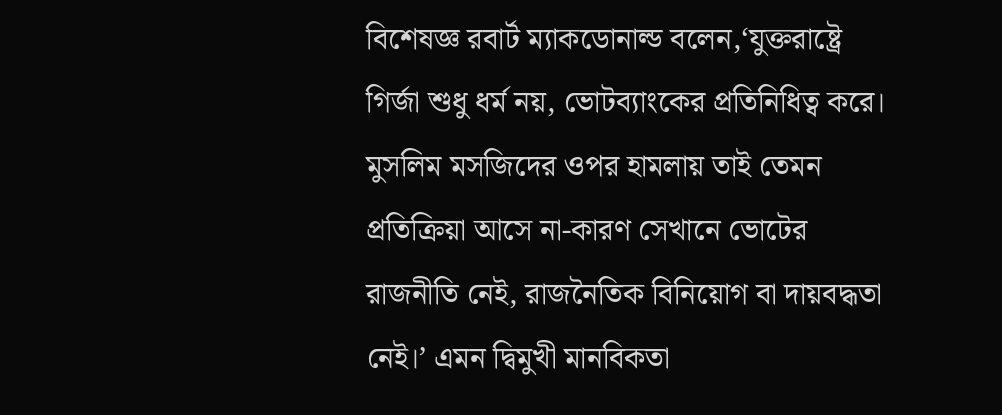বিশেষজ্ঞ রবার্ট ম্যাকডোনাল্ড বলেন,‘যুক্তরাষ্ট্রে গির্জা শুধু ধর্ম নয়, ভোটব্যাংকের প্রতিনিধিত্ব করে। মুসলিম মসজিদের ওপর হামলায় তাই তেমন প্রতিক্রিয়া আসে না-কারণ সেখানে ভোটের রাজনীতি নেই, রাজনৈতিক বিনিয়োগ বা দায়বদ্ধতা নেই।’ এমন দ্বিমুখী মানবিকতা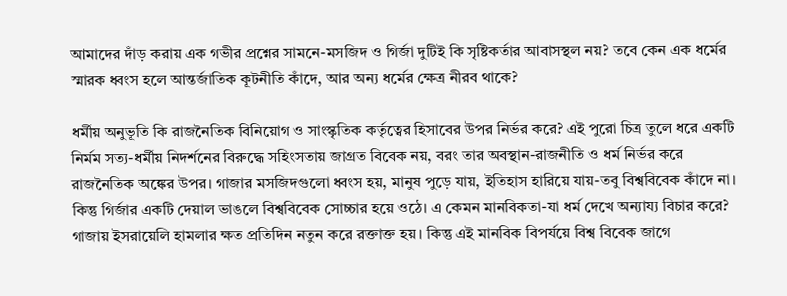আমাদের দাঁড় করায় এক গভীর প্রশ্নের সামনে-মসজিদ ও গির্জা দুটিই কি সৃষ্টিকর্তার আবাসস্থল নয়? তবে কেন এক ধর্মের স্মারক ধ্বংস হলে আন্তর্জাতিক কূটনীতি কাঁদে, আর অন্য ধর্মের ক্ষেত্র নীরব থাকে?

ধর্মীয় অনুভূতি কি রাজনৈতিক বিনিয়োগ ও সাংস্কৃতিক কর্তৃত্বের হিসাবের উপর নির্ভর করে? এই পুরো চিত্র তুলে ধরে একটি নির্মম সত্য-ধর্মীয় নিদর্শনের বিরুদ্ধে সহিংসতায় জাগ্রত বিবেক নয়, বরং তার অবস্থান-রাজনীতি ও ধর্ম নির্ভর করে রাজনৈতিক অঙ্কের উপর। গাজার মসজিদগুলো ধ্বংস হয়, মানুষ পুড়ে যায়, ইতিহাস হারিয়ে যায়-তবু বিশ্ববিবেক কাঁদে না। কিন্তু গির্জার একটি দেয়াল ভাঙলে বিশ্ববিবেক সোচ্চার হয়ে ওঠে। এ কেমন মানবিকতা-যা ধর্ম দেখে অন্যায্য বিচার করে? গাজায় ইসরায়েলি হামলার ক্ষত প্রতিদিন নতুন করে রক্তাক্ত হয়। কিন্তু এই মানবিক বিপর্যয়ে বিশ্ব বিবেক জাগে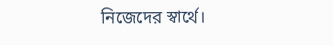নিজেদের স্বার্থে।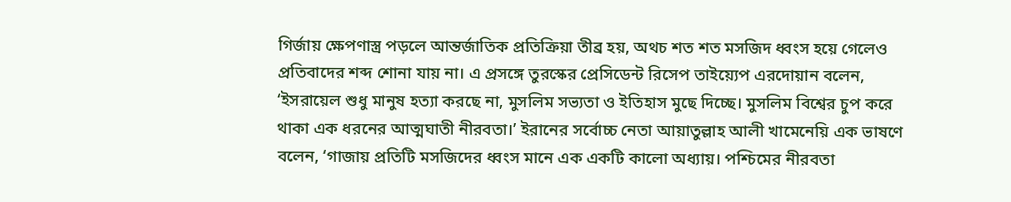গির্জায় ক্ষেপণাস্ত্র পড়লে আন্তর্জাতিক প্রতিক্রিয়া তীব্র হয়, অথচ শত শত মসজিদ ধ্বংস হয়ে গেলেও প্রতিবাদের শব্দ শোনা যায় না। এ প্রসঙ্গে তুরস্কের প্রেসিডেন্ট রিসেপ তাইয়্যেপ এরদোয়ান বলেন, ‘ইসরায়েল শুধু মানুষ হত্যা করছে না, মুসলিম সভ্যতা ও ইতিহাস মুছে দিচ্ছে। মুসলিম বিশ্বের চুপ করে থাকা এক ধরনের আত্মঘাতী নীরবতা।’ ইরানের সর্বোচ্চ নেতা আয়াতুল্লাহ আলী খামেনেয়ি এক ভাষণে বলেন, ‘গাজায় প্রতিটি মসজিদের ধ্বংস মানে এক একটি কালো অধ্যায়। পশ্চিমের নীরবতা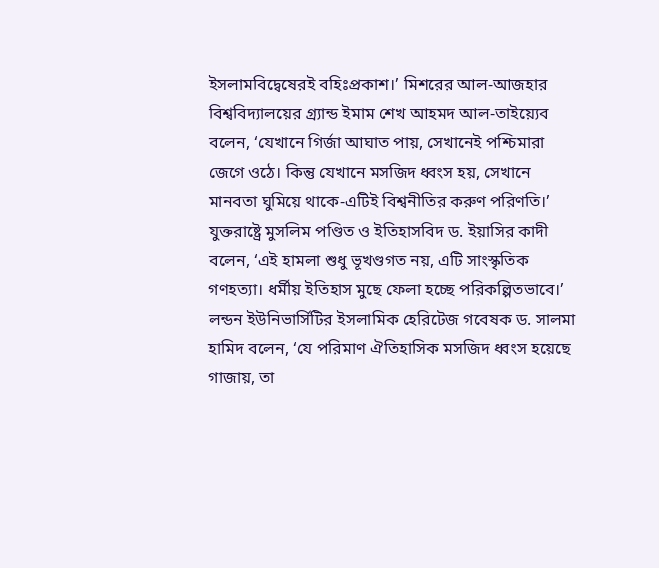ইসলামবিদ্বেষেরই বহিঃপ্রকাশ।’ মিশরের আল-আজহার বিশ্ববিদ্যালয়ের গ্র্যান্ড ইমাম শেখ আহমদ আল-তাইয়্যেব বলেন, ‘যেখানে গির্জা আঘাত পায়, সেখানেই পশ্চিমারা জেগে ওঠে। কিন্তু যেখানে মসজিদ ধ্বংস হয়, সেখানে মানবতা ঘুমিয়ে থাকে-এটিই বিশ্বনীতির করুণ পরিণতি।’ যুক্তরাষ্ট্রে মুসলিম পণ্ডিত ও ইতিহাসবিদ ড. ইয়াসির কাদী বলেন, ‘এই হামলা শুধু ভূখণ্ডগত নয়, এটি সাংস্কৃতিক গণহত্যা। ধর্মীয় ইতিহাস মুছে ফেলা হচ্ছে পরিকল্পিতভাবে।’ লন্ডন ইউনিভার্সিটির ইসলামিক হেরিটেজ গবেষক ড. সালমা হামিদ বলেন, ‘যে পরিমাণ ঐতিহাসিক মসজিদ ধ্বংস হয়েছে গাজায়, তা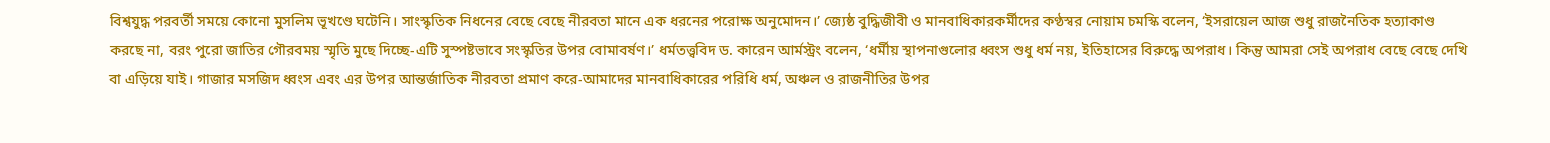বিশ্বযুদ্ধ পরবর্তী সময়ে কোনো মুসলিম ভূখণ্ডে ঘটেনি। সাংস্কৃতিক নিধনের বেছে বেছে নীরবতা মানে এক ধরনের পরোক্ষ অনুমোদন।’ জ্যেষ্ঠ বুদ্ধিজীবী ও মানবাধিকারকর্মীদের কণ্ঠস্বর নোয়াম চমস্কি বলেন, ‘ইসরায়েল আজ শুধু রাজনৈতিক হত্যাকাণ্ড করছে না, বরং পুরো জাতির গৌরবময় স্মৃতি মুছে দিচ্ছে-এটি সুস্পষ্টভাবে সংস্কৃতির উপর বোমাবর্ষণ।’ ধর্মতত্ত্ববিদ ড. কারেন আর্মস্ট্রং বলেন, ‘ধর্মীয় স্থাপনাগুলোর ধ্বংস শুধু ধর্ম নয়, ইতিহাসের বিরুদ্ধে অপরাধ। কিন্তু আমরা সেই অপরাধ বেছে বেছে দেখি বা এড়িয়ে যাই। গাজার মসজিদ ধ্বংস এবং এর উপর আন্তর্জাতিক নীরবতা প্রমাণ করে-আমাদের মানবাধিকারের পরিধি ধর্ম, অঞ্চল ও রাজনীতির উপর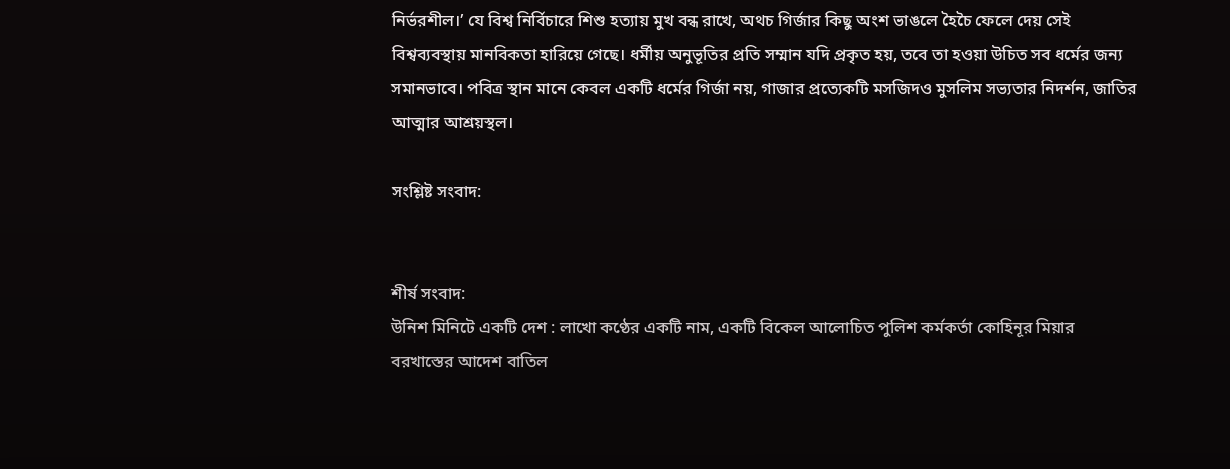নির্ভরশীল।’ যে বিশ্ব নির্বিচারে শিশু হত্যায় মুখ বন্ধ রাখে, অথচ গির্জার কিছু অংশ ভাঙলে হৈচৈ ফেলে দেয় সেই বিশ্বব্যবস্থায় মানবিকতা হারিয়ে গেছে। ধর্মীয় অনুভূতির প্রতি সম্মান যদি প্রকৃত হয়, তবে তা হওয়া উচিত সব ধর্মের জন্য সমানভাবে। পবিত্র স্থান মানে কেবল একটি ধর্মের গির্জা নয়, গাজার প্রত্যেকটি মসজিদও মুসলিম সভ্যতার নিদর্শন, জাতির আত্মার আশ্রয়স্থল।

সংশ্লিষ্ট সংবাদ:


শীর্ষ সংবাদ:
উনিশ মিনিটে একটি দেশ : লাখো কণ্ঠের একটি নাম, একটি বিকেল আলোচিত পুলিশ কর্মকর্তা কোহিনূর মিয়ার বরখাস্তের আদেশ বাতিল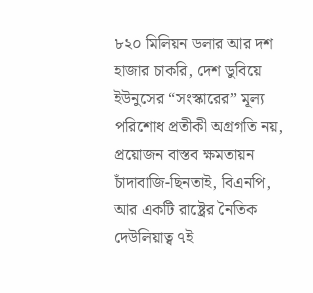৮২০ মিলিয়ন ডলার আর দশ হাজার চাকরি, দেশ ডুবিয়ে ইউনুসের “সংস্কারের” মূল্য পরিশোধ প্রতীকী অগ্রগতি নয়, প্রয়োজন বাস্তব ক্ষমতায়ন চাঁদাবাজি-ছিনতাই, বিএনপি, আর একটি রাষ্ট্রের নৈতিক দেউলিয়াত্ব ৭ই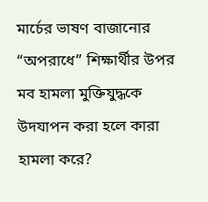মার্চের ভাষণ বাজানোর “অপরাধে” শিক্ষার্থীর উপর মব হামলা মুক্তিযুদ্ধকে উদযাপন করা হলে কারা হামলা করে?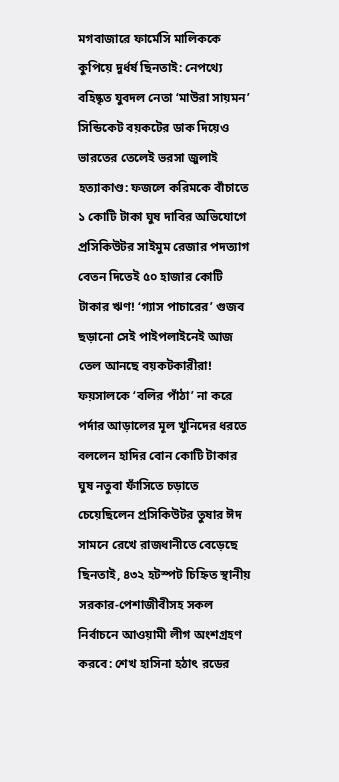মগবাজারে ফার্মেসি মালিককে কুপিয়ে দুর্ধর্ষ ছিনতাই: নেপথ্যে বহিষ্কৃত যুবদল নেতা ‘মাউরা সায়মন’ সিন্ডিকেট বয়কটের ডাক দিয়েও ভারতের তেলেই ভরসা জুলাই হত্যাকাণ্ড: ফজলে করিমকে বাঁচাতে ১ কোটি টাকা ঘুষ দাবির অভিযোগে প্রসিকিউটর সাইমুম রেজার পদত্যাগ বেতন দিতেই ৫০ হাজার কোটি টাকার ঋণ! ‘গ্যাস পাচারের’ গুজব ছড়ানো সেই পাইপলাইনেই আজ তেল আনছে বয়কটকারীরা! ফয়সালকে ‘বলির পাঁঠা’ না করে পর্দার আড়ালের মূল খুনিদের ধরতে বললেন হাদির বোন কোটি টাকার ঘুষ নতুবা ফাঁসিতে চড়াতে চেয়েছিলেন প্রসিকিউটর তুষার ঈদ সামনে রেখে রাজধানীতে বেড়েছে ছিনতাই, ৪৩২ হটস্পট চিহ্নিত স্থানীয় সরকার-পেশাজীবীসহ সকল নির্বাচনে আওয়ামী লীগ অংশগ্রহণ করবে: শেখ হাসিনা হঠাৎ রডের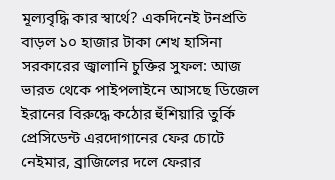মূল্যবৃদ্ধি কার স্বার্থে? একদিনেই টনপ্রতি বাড়ল ১০ হাজার টাকা শেখ হাসিনা সরকারের জ্বালানি চুক্তির সুফল: আজ ভারত থেকে পাইপলাইনে আসছে ডিজেল ইরানের বিরুদ্ধে কঠোর হুঁশিয়ারি তুর্কি প্রেসিডেন্ট এরদোগানের ফের চোটে নেইমার, ব্রাজিলের দলে ফেরার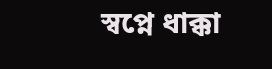স্বপ্নে ধাক্কা